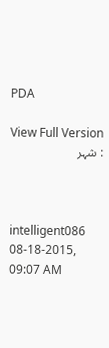PDA

View Full Version : شہر



intelligent086
08-18-2015, 09:07 AM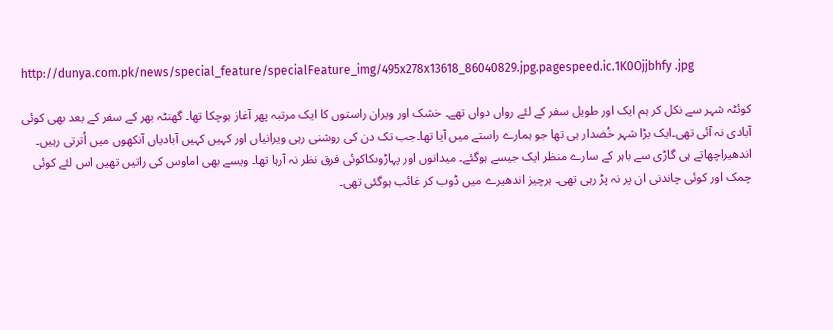http://dunya.com.pk/news/special_feature/specialFeature_img/495x278x13618_86040829.jpg.pagespeed.ic.1K0Ojjbhfy .jpg

کوئٹہ شہر سے نکل کر ہم ایک اور طویل سفر کے لئے رواں دواں تھے۔ خشک اور ویران راستوں کا ایک مرتبہ پھر آغاز ہوچکا تھا۔ گھنٹہ بھر کے سفر کے بعد بھی کوئی آبادی نہ آئی تھی۔ایک بڑا شہر خُضدار ہی تھا جو ہمارے راستے میں آیا تھا۔جب تک دن کی روشنی رہی ویرانیاں اور کہیں کہیں آبادیاں آنکھوں میں اُترتی رہیں۔ اندھیراچھاتے ہی گاڑی سے باہر کے سارے منظر ایک جیسے ہوگئے۔ میدانوں اور پہاڑوںکاکوئی فرق نظر نہ آرہا تھا۔ ویسے بھی اماوس کی راتیں تھیں اس لئے کوئی چمک اور کوئی چاندنی ان پر نہ پڑ رہی تھی۔ ہرچیز اندھیرے میں ڈوب کر غائب ہوگئی تھی۔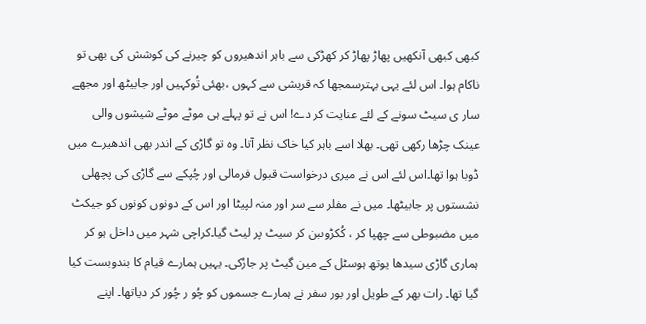کبھی کبھی آنکھیں پھاڑ پھاڑ کر کھڑکی سے باہر اندھیروں کو چیرنے کی کوشش کی بھی تو ناکام ہوا۔ اس لئے یہی بہترسمجھا کہ قریشی سے کہوں ،بھئی تُوکہیں اور جابیٹھ اور مجھے سار ی سیٹ سونے کے لئے عنایت کر دے! اس نے تو پہلے ہی موٹے موٹے شیشوں والی عینک چڑھا رکھی تھی۔ بھلا اسے باہر کیا خاک نظر آتا۔ وہ تو گاڑی کے اندر بھی اندھیرے میں ڈوبا ہوا تھا۔اس لئے اس نے میری درخواست قبول فرمالی اور چُپکے سے گاڑی کی پچھلی نشستوں پر جابیٹھا۔ میں نے مفلر سے سر اور منہ لپیٹا اور اس کے دونوں کونوں کو جیکٹ میں مضبوطی سے چھپا کر ، کُکڑوںبن کر سیٹ پر لیٹ گیا۔کراچی شہر میں داخل ہو کر ہماری گاڑی سیدھا یوتھ ہوسٹل کے مین گیٹ پر جارُکی۔ یہیں ہمارے قیام کا بندوبست کیا گیا تھا۔ رات بھر کے طویل اور بور سفر نے ہمارے جسموں کو چُو ر چُور کر دیاتھا۔ اپنے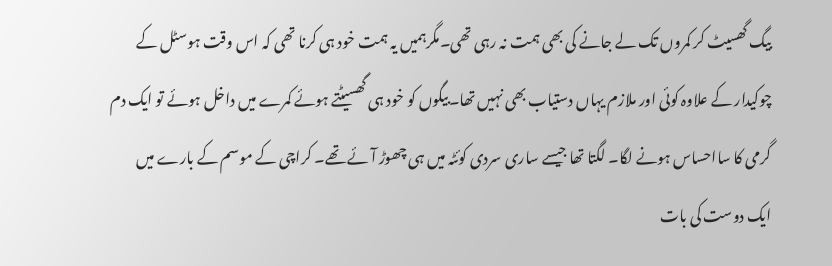بیگ گھسیٹ کر کمروں تک لے جانے کی بھی ہمت نہ رہی تھی۔مگرہمیں یہ ہمت خود ہی کرنا تھی کہ اس وقت ہوسٹل کے چوکیدار کے علاوہ کوئی اور ملازم یہاں دستیاب بھی نہیں تھا۔بیگوں کو خود ہی گھسیٹتے ہوئے کمرے میں داخل ہوئے تو ایک دم گرمی کا سااحساس ہونے لگا۔ لگتا تھا جیسے ساری سردی کوئٹہ میں ہی چھوڑ آئے تھے۔ کراچی کے موسم کے بارے میں ایک دوست کی بات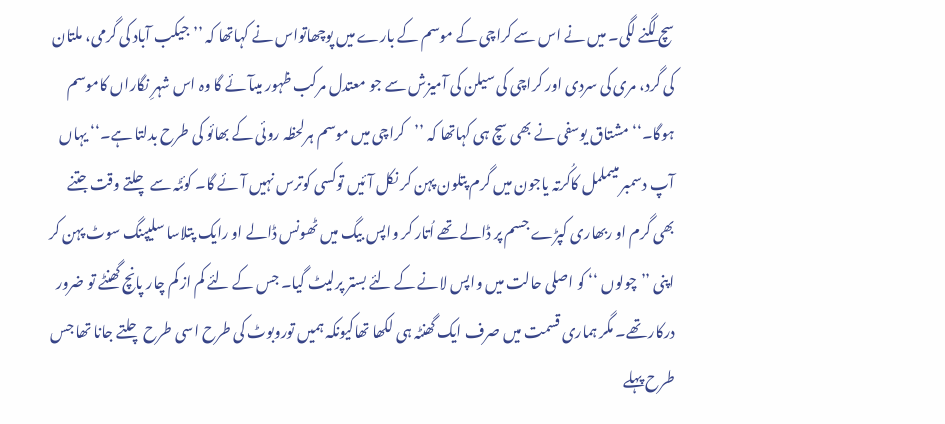سچ لگنے لگی۔ میں نے اس سے کراچی کے موسم کے بارے میں پوچھاتواس نے کہاتھا کہ ’’جیکب آباد کی گرمی، ملتان کی گرد، مری کی سردی اور کراچی کی سیلن کی آمیزش سے جو معتدل مرکب ظہور میںآئے گا وہ اس شہرِ نگاراں کاموسم ہوگا۔‘‘ مشتاق یوسفی نے بھی سچ ہی کہاتھا کہ ’’کراچی میں موسم ہرلحظہ روئی کے بھائو کی طرح بدلتا ہے۔‘‘ یہاں آپ دسمبر میںململ کاکُرتہ یاجون میں گرم پتلون پہن کر نکل آئیں توکسی کوترس نہیں آئے گا۔ کوئٹہ سے چلتے وقت جتنے بھی گرم او ربھاری کپڑے جسم پر ڈالے تھے اُتار کر واپس بیگ میں ٹھونس ڈالے او رایک پتلاسا سلیپنگ سوٹ پہن کر اپنی ’’چولوں ‘‘ کو اصلی حالت میں واپس لانے کے لئے بستر پرلیٹ گیا۔ جس کے لئے کم از کم چار پانچ گھنٹے تو ضرور درکار تھے۔ مگر ہماری قسمت میں صرف ایک گھنٹہ ہی لکھا تھاکیونکہ ہمیں توروبوٹ کی طرح اسی طرح چلتے جانا تھا جس طرح پہلے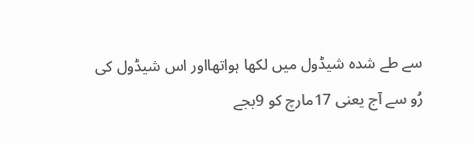سے طے شدہ شیڈول میں لکھا ہواتھااور اس شیڈول کی رُو سے آج یعنی 17مارچ کو 9بجے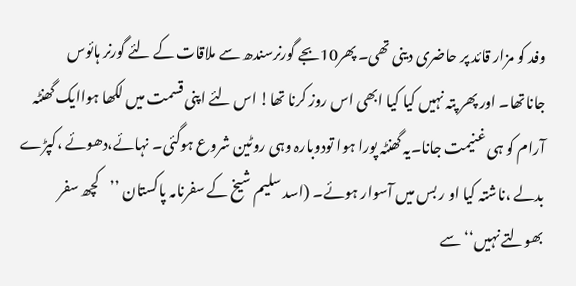وفد کو مزار قائد پر حاضری دینی تھی۔ پھر10بجے گورنرسندھ سے ملاقات کے لئے گورنر ہائوس جاناتھا۔ اور پھر پتہ نہیں کیا کیا ابھی اس روز کرنا تھا! اس لئے اپنی قسمت میں لکھا ہواایک گھنٹہ آرام کو ہی غنیمت جانا۔یہ گھنٹہ پورا ہوا تودوبارہ وہی روٹین شروع ہوگئی۔ نہائے،دھوئے ،کپڑے بدلے ،ناشتہ کیا او ر بس میں آسوار ہوئے۔ (اسد سلیم شیخ کے سفرنامہ پاکستان ’’کچھ سفر بھولتے نہیں‘‘ سے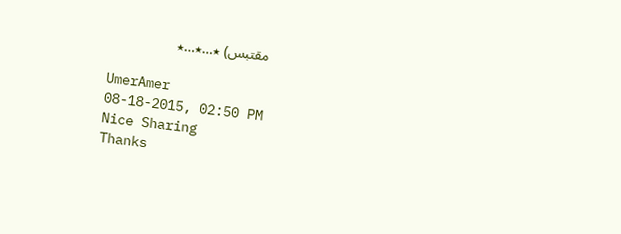مقتبس) ٭…٭…٭

UmerAmer
08-18-2015, 02:50 PM
Nice Sharing
Thanks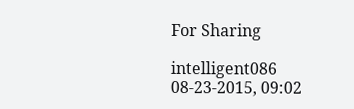For Sharing

intelligent086
08-23-2015, 09:02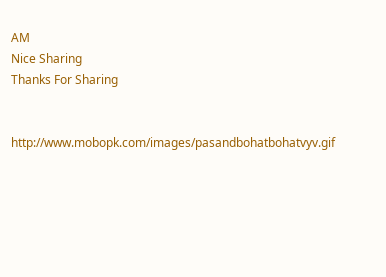AM
Nice Sharing
Thanks For Sharing


http://www.mobopk.com/images/pasandbohatbohatvyv.gif